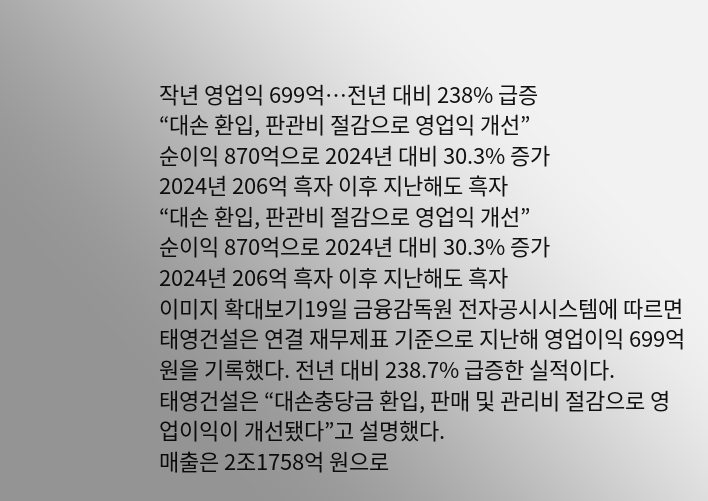작년 영업익 699억…전년 대비 238% 급증
“대손 환입, 판관비 절감으로 영업익 개선”
순이익 870억으로 2024년 대비 30.3% 증가
2024년 206억 흑자 이후 지난해도 흑자
“대손 환입, 판관비 절감으로 영업익 개선”
순이익 870억으로 2024년 대비 30.3% 증가
2024년 206억 흑자 이후 지난해도 흑자
이미지 확대보기19일 금융감독원 전자공시시스템에 따르면 태영건설은 연결 재무제표 기준으로 지난해 영업이익 699억 원을 기록했다. 전년 대비 238.7% 급증한 실적이다.
태영건설은 “대손충당금 환입, 판매 및 관리비 절감으로 영업이익이 개선됐다”고 설명했다.
매출은 2조1758억 원으로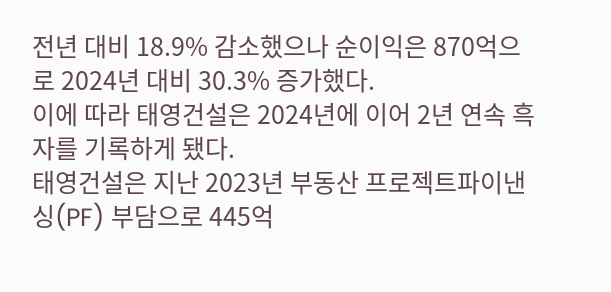전년 대비 18.9% 감소했으나 순이익은 870억으로 2024년 대비 30.3% 증가했다.
이에 따라 태영건설은 2024년에 이어 2년 연속 흑자를 기록하게 됐다.
태영건설은 지난 2023년 부동산 프로젝트파이낸싱(PF) 부담으로 445억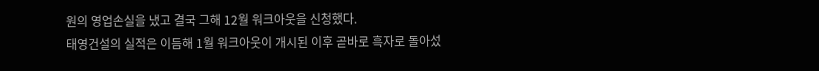원의 영업손실을 냈고 결국 그해 12월 워크아웃을 신청했다.
태영건설의 실적은 이듬해 1월 워크아웃이 개시된 이후 곧바로 흑자로 돌아섰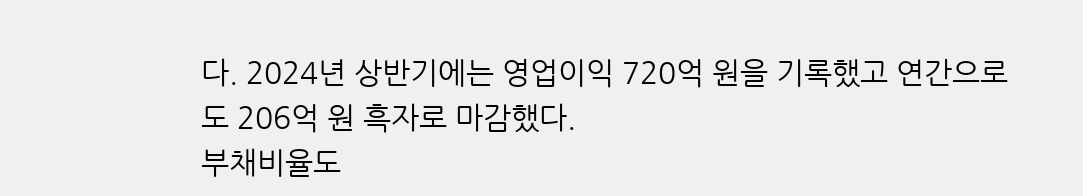다. 2024년 상반기에는 영업이익 720억 원을 기록했고 연간으로도 206억 원 흑자로 마감했다.
부채비율도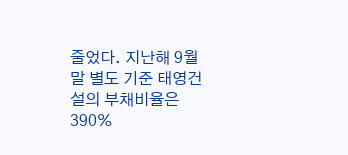줄었다. 지난해 9월 말 별도 기준 태영건설의 부채비율은 390%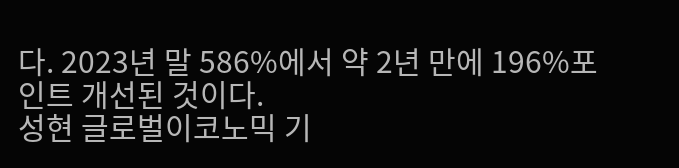다. 2023년 말 586%에서 약 2년 만에 196%포인트 개선된 것이다.
성현 글로벌이코노믹 기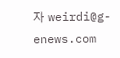자 weirdi@g-enews.com